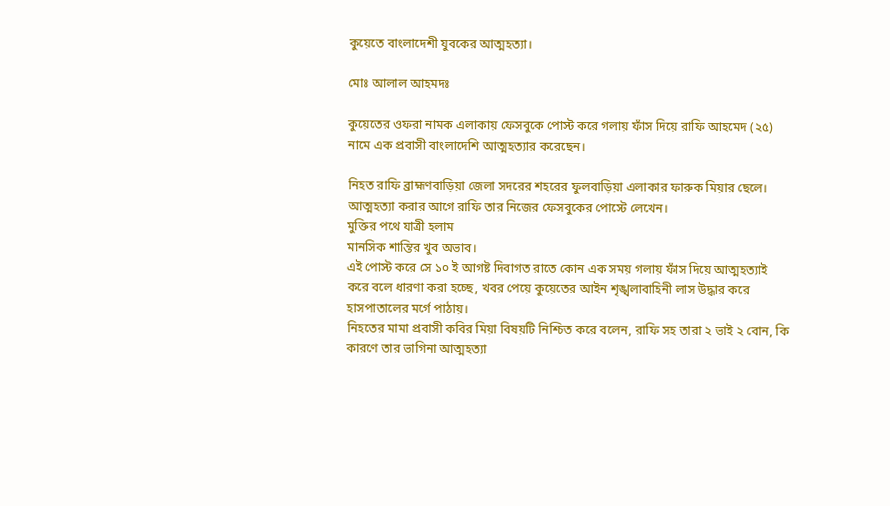কুয়েতে বাংলাদেশী যুবকের আত্মহত্যা।

মোঃ আলাল আহমদঃ

কুয়েতের ওফরা নামক এলাকায় ফেসবুকে পোস্ট করে গলায় ফাঁস দিয়ে রাফি আহমেদ (২৫) নামে এক প্রবাসী বাংলাদেশি আত্মহত্যার করেছেন।

নিহত রাফি ব্রাহ্মণবাড়িয়া জেলা সদরের শহরের ফুলবাড়িয়া এলাকার ফারুক মিয়ার ছেলে। আত্মহত্যা করার আগে রাফি তার নিজের ফেসবুকের পোস্টে লেখেন।
মুক্তির পথে যাত্রী হলাম
মানসিক শান্তির খুব অভাব।
এই পোস্ট করে সে ১০ ই আগষ্ট দিবাগত রাতে কোন এক সময় গলায় ফাঁস দিয়ে আত্মহত্যাই করে বলে ধারণা করা হচ্ছে, খবর পেয়ে কুয়েতের আইন শৃঙ্খলাবাহিনী লাস উদ্ধার করে হাসপাতালের মর্গে পাঠায়।
নিহতের মামা প্রবাসী কবির মিয়া বিষয়টি নিশ্চিত করে বলেন, রাফি সহ তারা ২ ভাই ২ বোন, কি কারণে তার ভাগিনা আত্মহত্যা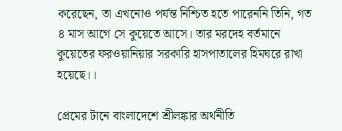করেছেন, তা এখনোও পর্যন্ত নিশ্চিত হতে পারেননি তিনি, গত ৪ মাস আগে সে কুয়েতে আসে। তার মরদেহ বর্তমানে কুয়েতের ফরওয়ানিয়ার সরকারি হাসপাতালের হিমঘরে রাখা হয়েছে।।

প্রেমের টানে বাংলাদেশে শ্রীলঙ্কার অর্থনীতি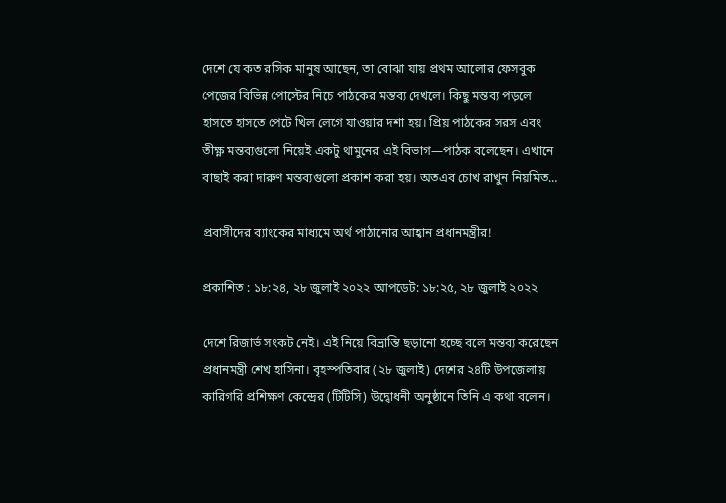দেশে যে কত রসিক মানুষ আছেন, তা বোঝা যায় প্রথম আলোর ফেসবুক পেজের বিভিন্ন পোস্টের নিচে পাঠকের মন্তব্য দেখলে। কিছু মন্তব্য পড়লে হাসতে হাসতে পেটে খিল লেগে যাওয়ার দশা হয়। প্রিয় পাঠকের সরস এবং তীক্ষ্ণ মন্তব্যগুলো নিয়েই একটু থামুনের এই বিভাগ—পাঠক বলেছেন। এখানে বাছাই করা দারুণ মন্তব্যগুলো প্রকাশ করা হয়। অতএব চোখ রাখুন নিয়মিত…

প্রবাসীদের ব্যাংকের মাধ্যমে অর্থ পাঠানোর আহ্বান প্রধানমন্ত্রীর!

প্রকাশিত : ১৮:২৪, ২৮ জুলাই ২০২২ আপডেট: ১৮:২৫, ২৮ জুলাই ২০২২

দেশে রিজার্ভ সংকট নেই। এই নিয়ে বিভ্রান্তি ছড়ানো হচ্ছে বলে মন্তব্য করেছেন প্রধানমন্ত্রী শেখ হাসিনা। বৃহস্পতিবার (২৮ জুলাই) দেশের ২৪টি উপজেলায় কারিগরি প্রশিক্ষণ কেন্দ্রের (টিটিসি) উদ্বোধনী অনুষ্ঠানে তিনি এ কথা বলেন।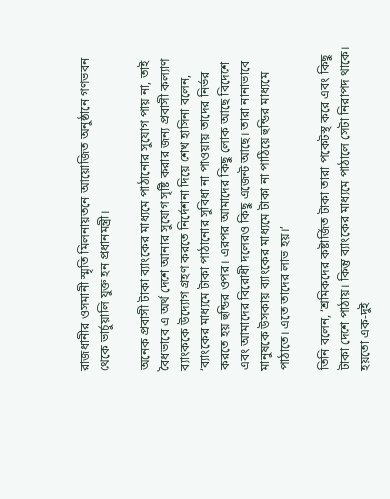রাজধানীর ওসমানী স্মৃতি মিলনায়তনে আয়োজিত অনুষ্ঠানে গণভবন থেকে ভার্চুয়ালি যুক্ত হন প্রধানমন্ত্রী।

অনেক প্রবাসী টাকা ব্যাংকের মাধ্যমে পাঠানোর সুযোগ পায় না, তাই বৈধভাবে এ অর্থ দেশে আনার সুযোগ সৃষ্টি করার জন্য প্রবাসী কল্যাণ ব্যাংককে উদ্যোগ গ্রহণ করতে নির্দেশনা দিয়ে শেখ হাসিনা বলেন, ‘ব্যাংকের মাধ্যমে টাকা পাঠানোর সুবিধা না পাওয়ায় তাদের নির্ভর করতে হয় হুন্ডির ওপর। এরপর আমাদের কিছু লোক আছে বিদেশে এবং আমাদের বিরোধী দলেরও কিছু এজেন্ট আছে। তারা নানাভাবে মানুষকে উসকায় ব্যাংকের মাধ্যমে টাকা না পাঠিয়ে হুন্ডির মাধ্যমে পাঠাতে। এতে তাদের লাভ হয়।’

তিনি বলেন, ‘শ্রমিকদের কষ্টার্জিত টাকা তারা পকেটস্থ করে এবং কিছু টাকা দেশে পাঠায়। কিন্তু ব্যাংকের মাধ্যমে পাঠালে সেটা নিরাপদ থাকে। হয়তো এক-দুই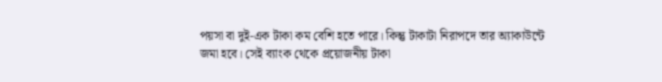পয়সা বা দুই-এক টাকা কম বেশি হতে পারে। কিন্তু টাকাটা নিরাপদে তার অ্যাকাউন্টে জমা হবে। সেই ব্যাংক থেকে প্রয়োজনীয় টাকা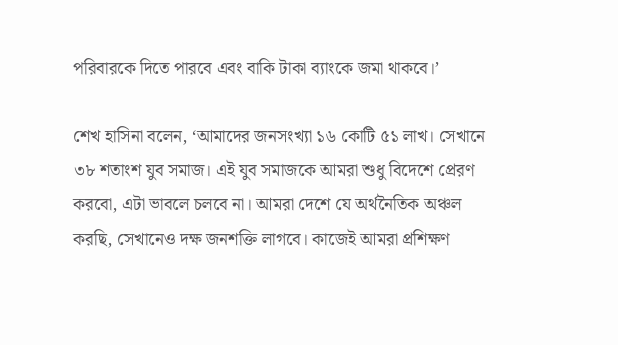পরিবারকে দিতে পারবে এবং বাকি টাকা ব্যাংকে জমা থাকবে।’

শেখ হাসিনা বলেন, ‘আমাদের জনসংখ্যা ১৬ কোটি ৫১ লাখ। সেখানে ৩৮ শতাংশ যুব সমাজ। এই যুব সমাজকে আমরা শুধু বিদেশে প্রেরণ করবো, এটা ভাবলে চলবে না। আমরা দেশে যে অর্থনৈতিক অঞ্চল করছি, সেখানেও দক্ষ জনশক্তি লাগবে। কাজেই আমরা প্রশিক্ষণ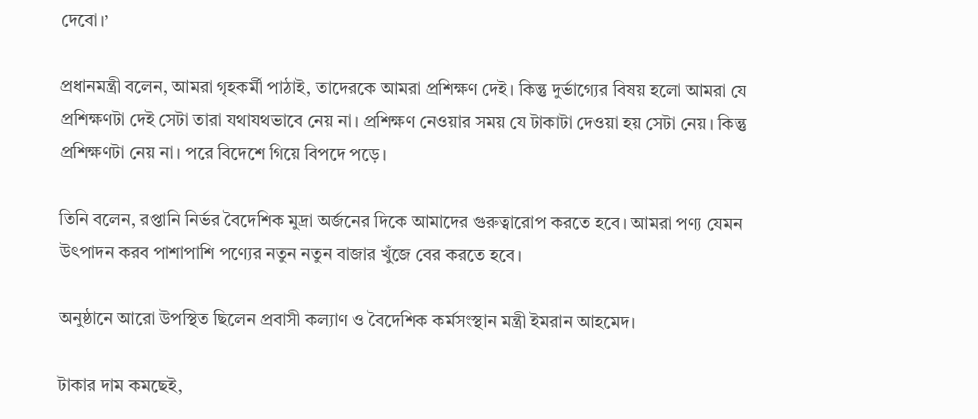দেবো।’

প্রধানমন্ত্রী বলেন, আমরা গৃহকর্মী পাঠাই, তাদেরকে আমরা প্রশিক্ষণ দেই। কিন্তু দুর্ভাগ্যের বিষয় হলো আমরা যে প্রশিক্ষণটা দেই সেটা তারা যথাযথভাবে নেয় না। প্রশিক্ষণ নেওয়ার সময় যে টাকাটা দেওয়া হয় সেটা নেয়। কিন্তু প্রশিক্ষণটা নেয় না। পরে বিদেশে গিয়ে বিপদে পড়ে।

তিনি বলেন, রপ্তানি নির্ভর বৈদেশিক মুদ্রা অর্জনের দিকে আমাদের গুরুত্বারোপ করতে হবে। আমরা পণ্য যেমন উৎপাদন করব পাশাপাশি পণ্যের নতুন নতুন বাজার খুঁজে বের করতে হবে।

অনুষ্ঠানে আরো উপস্থিত ছিলেন প্রবাসী কল্যাণ ও বৈদেশিক কর্মসংস্থান মন্ত্রী ইমরান আহমেদ।

টাকার দাম কমছেই,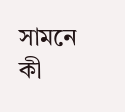সামনে কী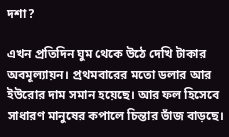দশা?

এখন প্রতিদিন ঘুম থেকে উঠে দেখি টাকার অবমূল্যায়ন। প্রথমবারের মতো ডলার আর ইউরোর দাম সমান হয়েছে। আর ফল হিসেবে সাধারণ মানুষের কপালে চিন্তার ভাঁজ বাড়ছে।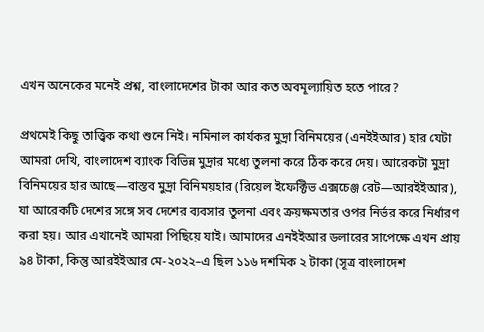এখন অনেকের মনেই প্রশ্ন, বাংলাদেশের টাকা আর কত অবমূল্যায়িত হতে পারে?

প্রথমেই কিছু তাত্ত্বিক কথা শুনে নিই। নমিনাল কার্যকর মুদ্রা বিনিময়ের (এনইইআর) হার যেটা আমরা দেখি, বাংলাদেশ ব্যাংক বিভিন্ন মুদ্রার মধ্যে তুলনা করে ঠিক করে দেয়। আরেকটা মুদ্রা বিনিময়ের হার আছে—বাস্তব মুদ্রা বিনিময়হার (রিয়েল ইফেক্টিভ এক্সচেঞ্জ রেট—আরইইআর), যা আরেকটি দেশের সঙ্গে সব দেশের ব্যবসার তুলনা এবং ক্রয়ক্ষমতার ওপর নির্ভর করে নির্ধারণ করা হয়। আর এখানেই আমরা পিছিয়ে যাই। আমাদের এনইইআর ডলারের সাপেক্ষে এখন প্রায় ৯৪ টাকা, কিন্তু আরইইআর মে-২০২২–এ ছিল ১১৬ দশমিক ২ টাকা (সূত্র বাংলাদেশ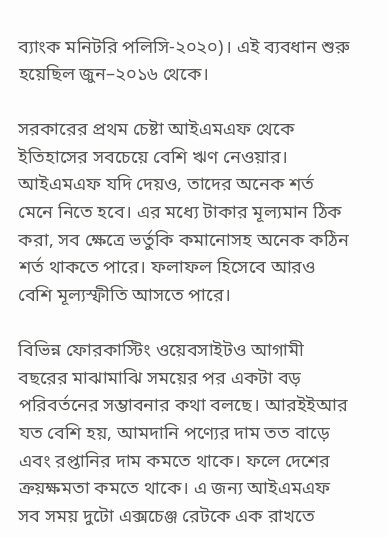ব্যাংক মনিটরি পলিসি-২০২০)। এই ব্যবধান শুরু হয়েছিল জুন–২০১৬ থেকে।

সরকারের প্রথম চেষ্টা আইএমএফ থেকে ইতিহাসের সবচেয়ে বেশি ঋণ নেওয়ার। আইএমএফ যদি দেয়ও, তাদের অনেক শর্ত মেনে নিতে হবে। এর মধ্যে টাকার মূল্যমান ঠিক করা, সব ক্ষেত্রে ভর্তুকি কমানোসহ অনেক কঠিন শর্ত থাকতে পারে। ফলাফল হিসেবে আরও বেশি মূল্যস্ফীতি আসতে পারে।

বিভিন্ন ফোরকাস্টিং ওয়েবসাইটও আগামী বছরের মাঝামাঝি সময়ের পর একটা বড় পরিবর্তনের সম্ভাবনার কথা বলছে। আরইইআর যত বেশি হয়, আমদানি পণ্যের দাম তত বাড়ে এবং রপ্তানির দাম কমতে থাকে। ফলে দেশের ক্রয়ক্ষমতা কমতে থাকে। এ জন্য আইএমএফ সব সময় দুটো এক্সচেঞ্জ রেটকে এক রাখতে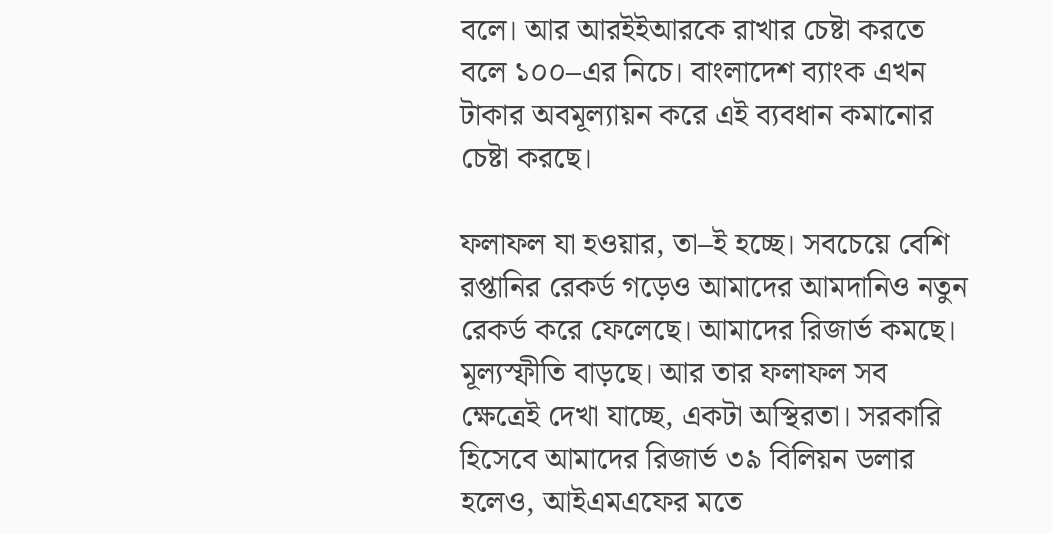বলে। আর আরইইআরকে রাখার চেষ্টা করতে বলে ১০০–এর নিচে। বাংলাদেশ ব্যাংক এখন টাকার অবমূল্যায়ন করে এই ব্যবধান কমানোর চেষ্টা করছে।

ফলাফল যা হওয়ার, তা–ই হচ্ছে। সবচেয়ে বেশি রপ্তানির রেকর্ড গড়েও আমাদের আমদানিও নতুন রেকর্ড করে ফেলেছে। আমাদের রিজার্ভ কমছে। মূল্যস্ফীতি বাড়ছে। আর তার ফলাফল সব ক্ষেত্রেই দেখা যাচ্ছে, একটা অস্থিরতা। সরকারি হিসেবে আমাদের রিজার্ভ ৩৯ বিলিয়ন ডলার হলেও, আইএমএফের মতে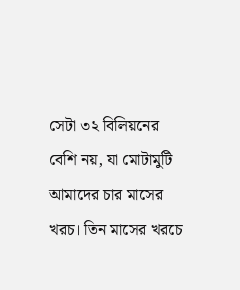সেটা ৩২ বিলিয়নের বেশি নয়, যা মোটামুটি আমাদের চার মাসের খরচ। তিন মাসের খরচে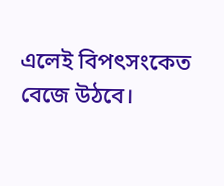এলেই বিপৎসংকেত বেজে উঠবে।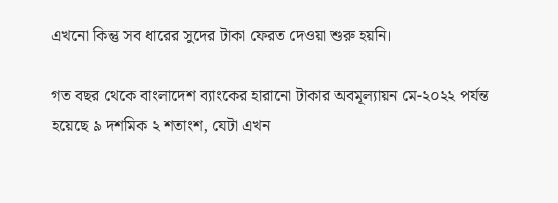এখনো কিন্তু সব ধারের সুদের টাকা ফেরত দেওয়া শুরু হয়নি।

গত বছর থেকে বাংলাদেশ ব্যাংকের হারানো টাকার অবমূল্যায়ন মে-২০২২ পর্যন্ত হয়েছে ৯ দশমিক ২ শতাংশ, যেটা এখন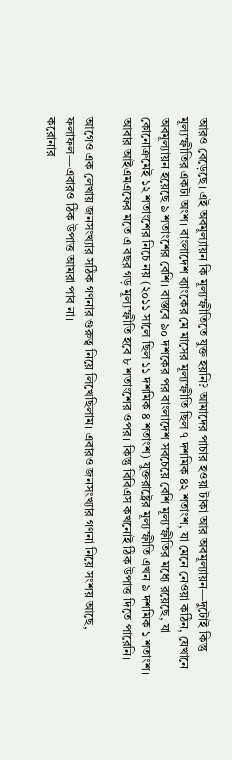আরও বেড়েছে। এই অবমূল্যায়ন কি মূল্যস্ফীতিতে যুক্ত হয়নি? আমাদের পাচার হওয়া টাকা আর অবমূল্যায়ন—দুটোই কিন্তু মূল্যস্ফীতির একটা অংশ। বাংলাদেশ ব্যাংকের মে মাসের মূল্যস্ফীতি ছিল ৭ দশমিক ৪২ শতাংশ, যা মেনে নেওয়া কঠিন, যেখানে অবমূল্যায়ন হয়েছে ৯ শতাংশের বেশি। বাস্তবে ৯০ দশকের পর বাংলাদেশ সবচেয়ে বেশি মূল্যস্ফীতির মধ্যে রয়েছে, যা কোনোক্রমেই ১২ শতাংশের নিচে নয় (২০১১ সালে ছিল ১১ দশমিক ৪ শতাংশ) যুক্তরাষ্ট্রের মূল্যস্ফীতি এখন ৯ দশমিক ১ শতাংশ। আবার আইএমএফের মতে এ বছর গড় মূল্যস্ফীতি হবে ৮ শতাংশের ওপর। কিন্তু বিবিএস কখনোই ঠিক উপাত্ত দিতে পারেনি।

আগেও এক লেখায় জনসংখ্যার সঠিক গণনার গুরুত্ব নিয়ে লিখেছিলাম। এবারও জনসংখ্যার গণনা নিয়ে সংশয় আছে, ফলাফল—এবারও ঠিক উপাত্ত আমরা পাব না।
করোনার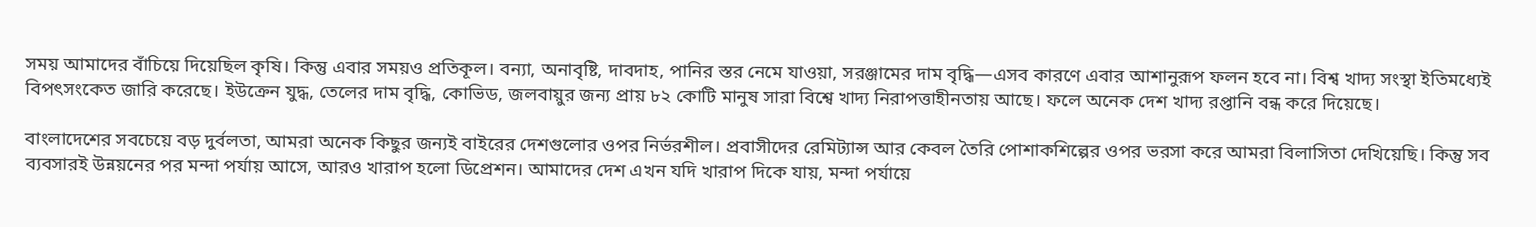সময় আমাদের বাঁচিয়ে দিয়েছিল কৃষি। কিন্তু এবার সময়ও প্রতিকূল। বন্যা, অনাবৃষ্টি, দাবদাহ, পানির স্তর নেমে যাওয়া, সরঞ্জামের দাম বৃদ্ধি—এসব কারণে এবার আশানুরূপ ফলন হবে না। বিশ্ব খাদ্য সংস্থা ইতিমধ্যেই বিপৎসংকেত জারি করেছে। ইউক্রেন যুদ্ধ, তেলের দাম বৃদ্ধি, কোভিড, জলবায়ুর জন্য প্রায় ৮২ কোটি মানুষ সারা বিশ্বে খাদ্য নিরাপত্তাহীনতায় আছে। ফলে অনেক দেশ খাদ্য রপ্তানি বন্ধ করে দিয়েছে।

বাংলাদেশের সবচেয়ে বড় দুর্বলতা, আমরা অনেক কিছুর জন্যই বাইরের দেশগুলোর ওপর নির্ভরশীল। প্রবাসীদের রেমিট্যান্স আর কেবল তৈরি পোশাকশিল্পের ওপর ভরসা করে আমরা বিলাসিতা দেখিয়েছি। কিন্তু সব ব্যবসারই উন্নয়নের পর মন্দা পর্যায় আসে, আরও খারাপ হলো ডিপ্রেশন। আমাদের দেশ এখন যদি খারাপ দিকে যায়, মন্দা পর্যায়ে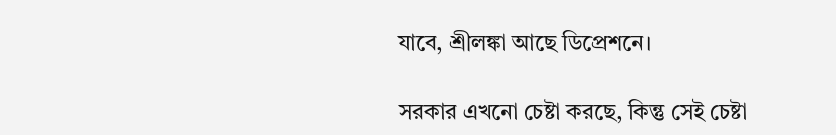যাবে, শ্রীলঙ্কা আছে ডিপ্রেশনে।

সরকার এখনো চেষ্টা করছে, কিন্তু সেই চেষ্টা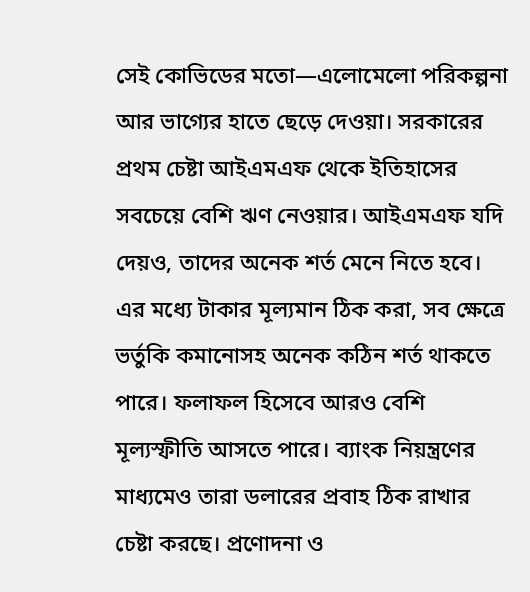সেই কোভিডের মতো—এলোমেলো পরিকল্পনা আর ভাগ্যের হাতে ছেড়ে দেওয়া। সরকারের প্রথম চেষ্টা আইএমএফ থেকে ইতিহাসের সবচেয়ে বেশি ঋণ নেওয়ার। আইএমএফ যদি দেয়ও, তাদের অনেক শর্ত মেনে নিতে হবে। এর মধ্যে টাকার মূল্যমান ঠিক করা, সব ক্ষেত্রে ভর্তুকি কমানোসহ অনেক কঠিন শর্ত থাকতে পারে। ফলাফল হিসেবে আরও বেশি মূল্যস্ফীতি আসতে পারে। ব্যাংক নিয়ন্ত্রণের মাধ্যমেও তারা ডলারের প্রবাহ ঠিক রাখার চেষ্টা করছে। প্রণোদনা ও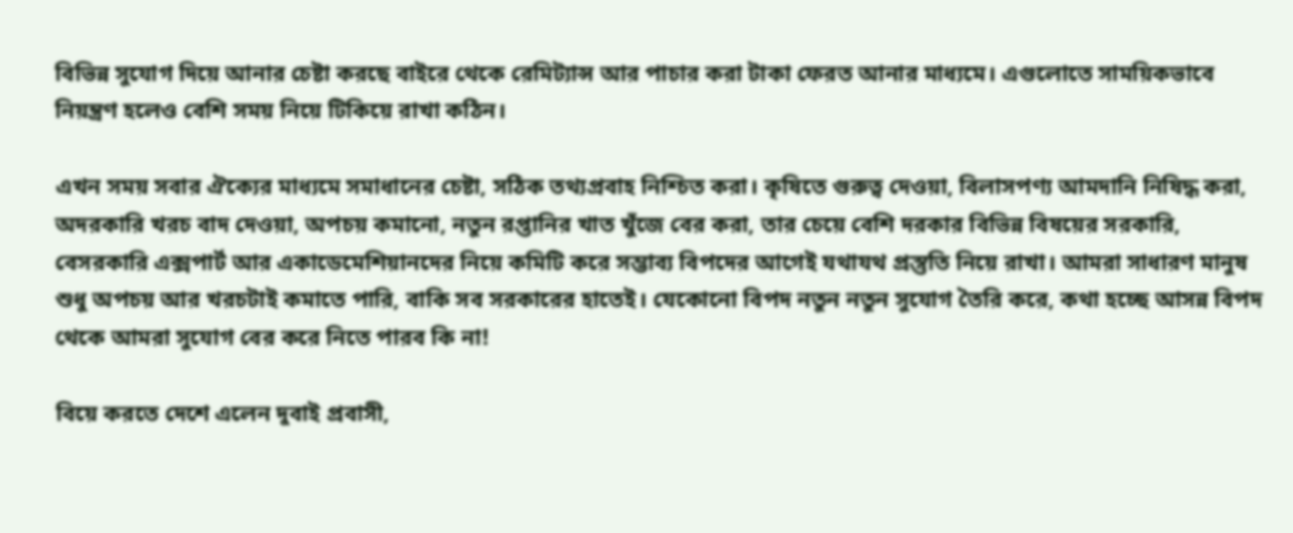বিভিন্ন সুযোগ দিয়ে আনার চেষ্টা করছে বাইরে থেকে রেমিট্যান্স আর পাচার করা টাকা ফেরত আনার মাধ্যমে। এগুলোতে সাময়িকভাবে নিয়ন্ত্রণ হলেও বেশি সময় নিয়ে টিকিয়ে রাখা কঠিন।

এখন সময় সবার ঐক্যের মাধ্যমে সমাধানের চেষ্টা, সঠিক তথ্যপ্রবাহ নিশ্চিত করা। কৃষিতে গুরুত্ব দেওয়া, বিলাসপণ্য আমদানি নিষিদ্ধ করা, অদরকারি খরচ বাদ দেওয়া, অপচয় কমানো, নতুন রপ্তানির খাত খুঁজে বের করা, তার চেয়ে বেশি দরকার বিভিন্ন বিষয়ের সরকারি, বেসরকারি এক্সপার্ট আর একাডেমেশিয়ানদের নিয়ে কমিটি করে সম্ভাব্য বিপদের আগেই যথাযথ প্রস্তুতি নিয়ে রাখা। আমরা সাধারণ মানুষ শুধু অপচয় আর খরচটাই কমাতে পারি, বাকি সব সরকারের হাতেই। যেকোনো বিপদ নতুন নতুন সুযোগ তৈরি করে, কথা হচ্ছে আসন্ন বিপদ থেকে আমরা সুযোগ বের করে নিতে পারব কি না!

বিয়ে করতে দেশে এলেন দুবাই প্রবাসী,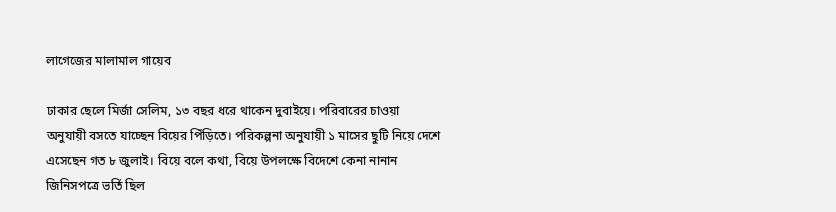লাগেজের মালামাল গায়েব

ঢাকার ছেলে মির্জা সেলিম, ১৩ বছর ধরে থাকেন দুবাইয়ে। পরিবারের চাওয়া অনুযায়ী বসতে যাচ্ছেন বিয়ের পিঁড়িতে। পরিকল্পনা অনুযায়ী ১ মাসের ছুটি নিয়ে দেশে এসেছেন গত ৮ জুলাই। বিয়ে বলে কথা, বিয়ে উপলক্ষে বিদেশে কেনা নানান জিনিসপত্রে ভর্তি ছিল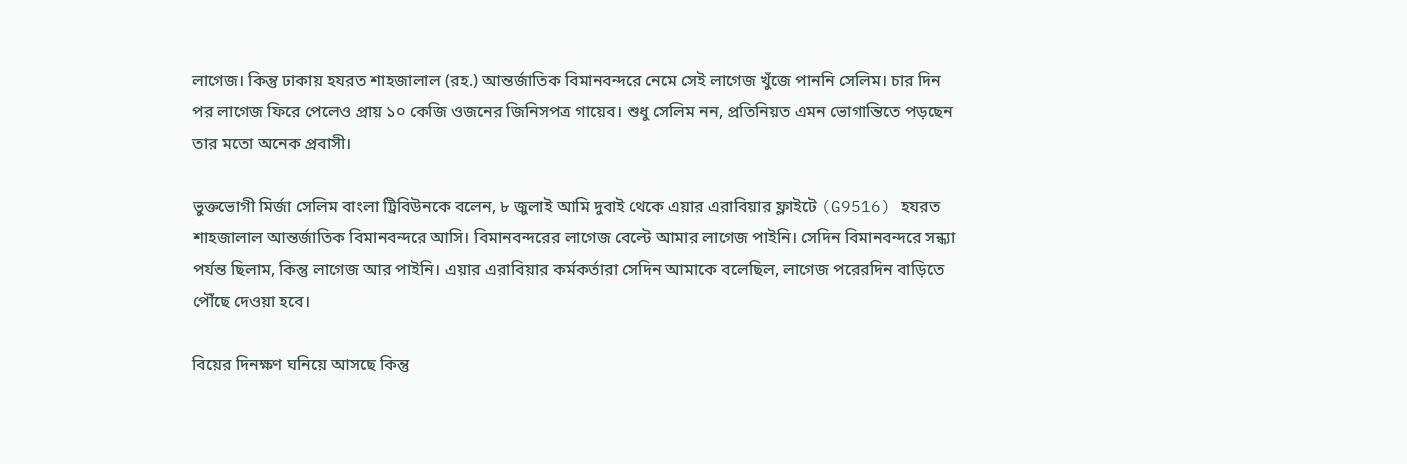লাগেজ। কিন্তু ঢাকায় হযরত শাহজালাল (রহ.) আন্তর্জাতিক বিমানবন্দরে নেমে সেই লাগেজ খুঁজে পাননি সেলিম। চার দিন পর লাগেজ ফিরে পেলেও প্রায় ১০ কেজি ওজনের জিনিসপত্র গায়েব। শুধু সেলিম নন, প্রতিনিয়ত এমন ভোগান্তিতে পড়ছেন তার মতো অনেক প্রবাসী।

ভুক্তভোগী মির্জা সেলিম বাংলা ট্রিবিউনকে বলেন, ৮ জুলাই আমি দুবাই থেকে এয়ার এরাবিয়ার ফ্লাইটে (G9516) হযরত শাহজালাল আন্তর্জাতিক বিমানবন্দরে আসি। বিমানবন্দরের লাগেজ বেল্টে আমার লাগেজ পাইনি। সেদিন বিমানবন্দরে সন্ধ্যা পর্যন্ত ছিলাম, কিন্তু লাগেজ আর পাইনি। এয়ার এরাবিয়ার কর্মকর্তারা সেদিন আমাকে বলেছিল, লাগেজ পরেরদিন বাড়িতে পৌঁছে দেওয়া হবে।

বিয়ের দিনক্ষণ ঘনিয়ে আসছে কিন্তু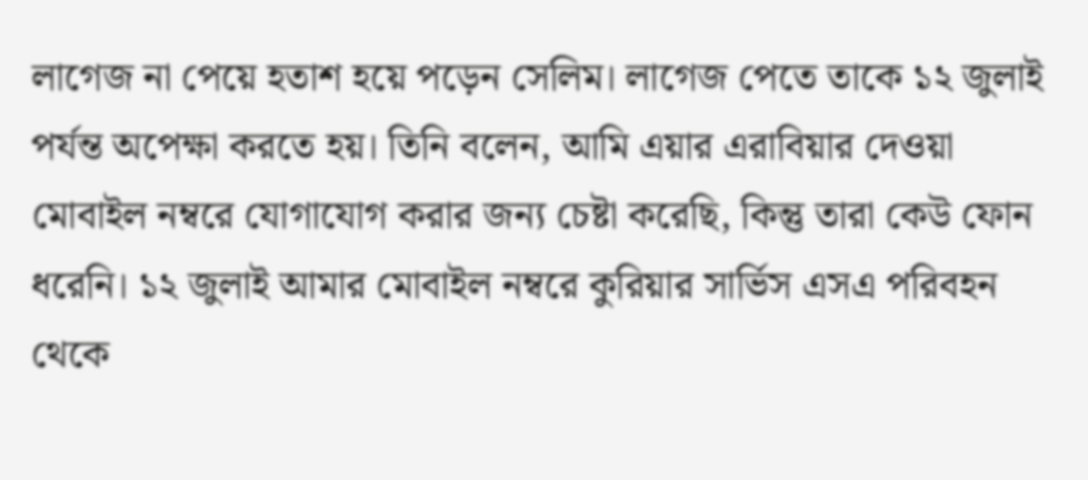লাগেজ না পেয়ে হতাশ হয়ে পড়েন সেলিম। লাগেজ পেতে তাকে ১২ জুলাই পর্যন্ত অপেক্ষা করতে হয়। তিনি বলেন, আমি এয়ার এরাবিয়ার দেওয়া মোবাইল নম্বরে যোগাযোগ করার জন্য চেষ্টা করেছি, কিন্তু তারা কেউ ফোন ধরেনি। ১২ জুলাই আমার মোবাইল নম্বরে কুরিয়ার সার্ভিস এসএ পরিবহন থেকে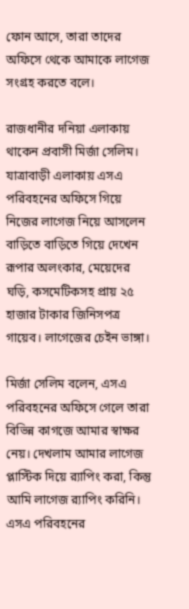ফোন আসে, তারা তাদের অফিসে থেকে আমাকে লাগেজ সংগ্রহ করতে বলে।

রাজধানীর দনিয়া এলাকায় থাকেন প্রবাসী মির্জা সেলিম। যাত্রাবাড়ী এলাকায় এসএ পরিবহনের অফিসে গিয়ে নিজের লাগেজ নিয়ে আসলেন বাড়িতে বাড়িতে গিয়ে দেখেন রূপার অলংকার, মেয়েদের ঘড়ি, কসমেটিকসহ প্রায় ২৫ হাজার টাকার জিনিসপত্র গায়েব। লাগেজের চেইন ভাঙ্গা।

মির্জা সেলিম বলেন, এসএ পরিবহনের অফিসে গেলে তারা বিভিন্ন কাগজে আমার স্বাক্ষর নেয়। দেখলাম আমার লাগেজ প্লাস্টিক দিয়ে র‌্যাপিং করা, কিন্তু আমি লাগেজ র‌্যাপিং করিনি। এসএ পরিবহনের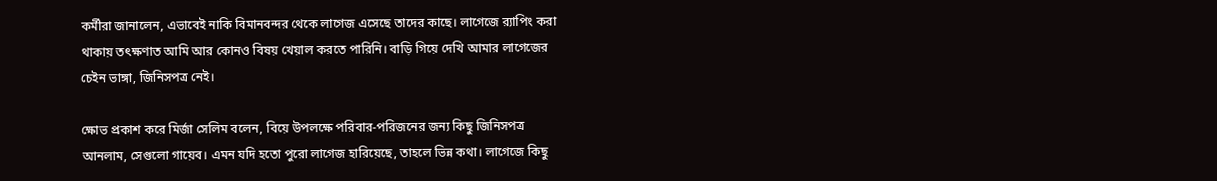কর্মীরা জানালেন, এভাবেই নাকি বিমানবন্দর থেকে লাগেজ এসেছে তাদের কাছে। লাগেজে র‌্যাপিং করা থাকায় তৎক্ষণাত আমি আর কোনও বিষয় খেয়াল করতে পারিনি। বাড়ি গিয়ে দেখি আমার লাগেজের চেইন ভাঙ্গা, জিনিসপত্র নেই।

ক্ষোভ প্রকাশ করে মির্জা সেলিম বলেন, বিয়ে উপলক্ষে পরিবার-পরিজনের জন্য কিছু জিনিসপত্র আনলাম, সেগুলো গায়েব। এমন যদি হতো পুরো লাগেজ হারিয়েছে, তাহলে ভিন্ন কথা। লাগেজে কিছু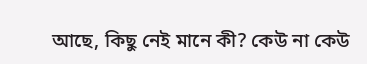আছে, কিছু নেই মানে কী? কেউ না কেউ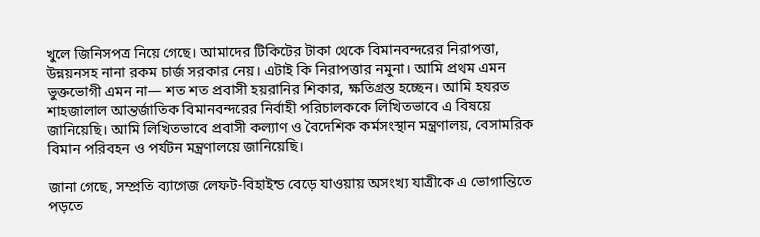খুলে জিনিসপত্র নিয়ে গেছে। আমাদের টিকিটের টাকা থেকে বিমানবন্দরের নিরাপত্তা, উন্নয়নসহ নানা রকম চার্জ সরকার নেয়। এটাই কি নিরাপত্তার নমুনা। আমি প্রথম এমন ভুক্তভোগী এমন না— শত শত প্রবাসী হয়রানির শিকার, ক্ষতিগ্রস্ত হচ্ছেন। আমি হযরত শাহজালাল আন্তর্জাতিক বিমানবন্দরের নির্বাহী পরিচালককে লিখিতভাবে এ বিষয়ে জানিয়েছি। আমি লিখিতভাবে প্রবাসী কল্যাণ ও বৈদেশিক কর্মসংস্থান মন্ত্রণালয়, বেসামরিক বিমান পরিবহন ও পর্যটন মন্ত্রণালয়ে জানিয়েছি।

জানা গেছে, সম্প্রতি ব্যাগেজ লেফট-বিহাইন্ড বেড়ে যাওয়ায় অসংখ্য যাত্রীকে এ ভোগান্তিতে পড়তে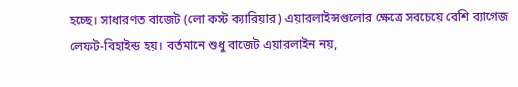হচ্ছে। সাধারণত বাজেট (লো কস্ট ক্যারিয়ার) এয়ারলাইন্সগুলোর ক্ষেত্রে সবচেয়ে বেশি ব্যাগেজ লেফট-বিহাইন্ড হয়। বর্তমানে শুধু বাজেট এয়ারলাইন নয়,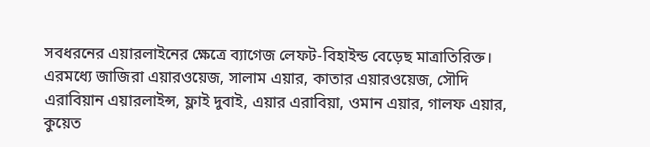সবধরনের এয়ারলাইনের ক্ষেত্রে ব্যাগেজ লেফট-বিহাইন্ড বেড়েছ মাত্রাতিরিক্ত। এরমধ্যে জাজিরা এয়ারওয়েজ, সালাম এয়ার, কাতার এয়ারওয়েজ, সৌদি এরাবিয়ান এয়ারলাইন্স, ফ্লাই দুবাই, এয়ার এরাবিয়া, ওমান এয়ার, গালফ এয়ার, কুয়েত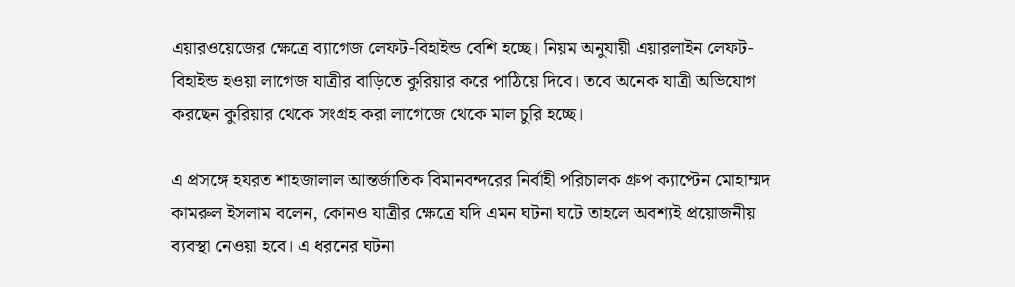এয়ারওয়েজের ক্ষেত্রে ব্যাগেজ লেফট-বিহাইন্ড বেশি হচ্ছে। নিয়ম অনুযায়ী এয়ারলাইন লেফট-বিহাইন্ড হওয়া লাগেজ যাত্রীর বাড়িতে কুরিয়ার করে পাঠিয়ে দিবে। তবে অনেক যাত্রী অভিযোগ করছেন কুরিয়ার থেকে সংগ্রহ করা লাগেজে থেকে মাল চুরি হচ্ছে।

এ প্রসঙ্গে হযরত শাহজালাল আন্তর্জাতিক বিমানবন্দরের নির্বাহী পরিচালক গ্রুপ ক্যাপ্টেন মোহাম্মদ কামরুল ইসলাম বলেন, কোনও যাত্রীর ক্ষেত্রে যদি এমন ঘটনা ঘটে তাহলে অবশ্যই প্রয়োজনীয় ব্যবস্থা নেওয়া হবে। এ ধরনের ঘটনা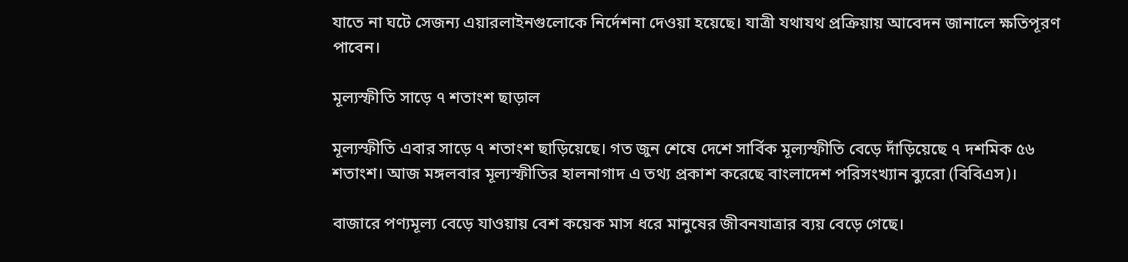যাতে না ঘটে সেজন্য এয়ারলাইনগুলোকে নির্দেশনা দেওয়া হয়েছে। যাত্রী যথাযথ প্রক্রিয়ায় আবেদন জানালে ক্ষতিপূরণ পাবেন।

মূল্যস্ফীতি সাড়ে ৭ শতাংশ ছাড়াল

মূল্যস্ফীতি এবার সাড়ে ৭ শতাংশ ছাড়িয়েছে। গত জুন শেষে দেশে সার্বিক মূল্যস্ফীতি বেড়ে দাঁড়িয়েছে ৭ দশমিক ৫৬ শতাংশ। আজ মঙ্গলবার মূল্যস্ফীতির হালনাগাদ এ তথ্য প্রকাশ করেছে বাংলাদেশ পরিসংখ্যান ব্যুরো (বিবিএস)।

বাজারে পণ্যমূল্য বেড়ে যাওয়ায় বেশ কয়েক মাস ধরে মানুষের জীবনযাত্রার ব্যয় বেড়ে গেছে।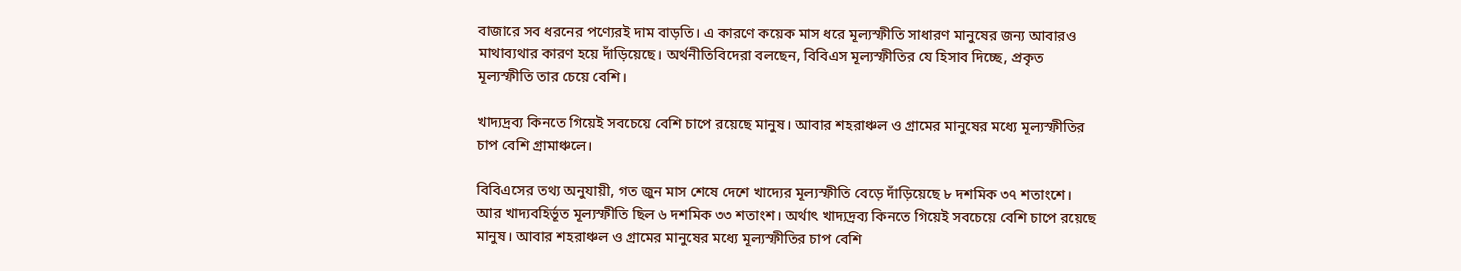বাজারে সব ধরনের পণ্যেরই দাম বাড়তি। এ কারণে কয়েক মাস ধরে মূল্যস্ফীতি সাধারণ মানুষের জন্য আবারও মাথাব্যথার কারণ হয়ে দাঁড়িয়েছে। অর্থনীতিবিদেরা বলছেন, বিবিএস মূল্যস্ফীতির যে হিসাব দিচ্ছে, প্রকৃত মূল্যস্ফীতি তার চেয়ে বেশি।

খাদ্যদ্রব্য কিনতে গিয়েই সবচেয়ে বেশি চাপে রয়েছে মানুষ। আবার শহরাঞ্চল ও গ্রামের মানুষের মধ্যে মূল্যস্ফীতির চাপ বেশি গ্রামাঞ্চলে।

বিবিএসের তথ্য অনুযায়ী, গত জুন মাস শেষে দেশে খাদ্যের মূল্যস্ফীতি বেড়ে দাঁড়িয়েছে ৮ দশমিক ৩৭ শতাংশে। আর খাদ্যবহির্ভূত মূল্যস্ফীতি ছিল ৬ দশমিক ৩৩ শতাংশ। অর্থাৎ খাদ্যদ্রব্য কিনতে গিয়েই সবচেয়ে বেশি চাপে রয়েছে মানুষ। আবার শহরাঞ্চল ও গ্রামের মানুষের মধ্যে মূল্যস্ফীতির চাপ বেশি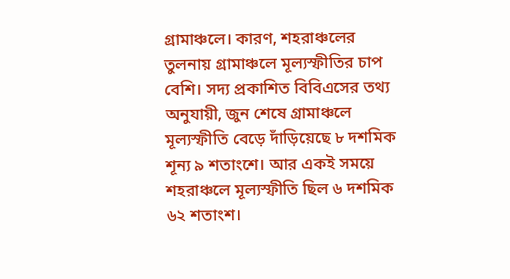গ্রামাঞ্চলে। কারণ, শহরাঞ্চলের তুলনায় গ্রামাঞ্চলে মূল্যস্ফীতির চাপ বেশি। সদ্য প্রকাশিত বিবিএসের তথ্য অনুযায়ী, জুন শেষে গ্রামাঞ্চলে মূল্যস্ফীতি বেড়ে দাঁড়িয়েছে ৮ দশমিক শূন্য ৯ শতাংশে। আর একই সময়ে শহরাঞ্চলে মূল্যস্ফীতি ছিল ৬ দশমিক ৬২ শতাংশ।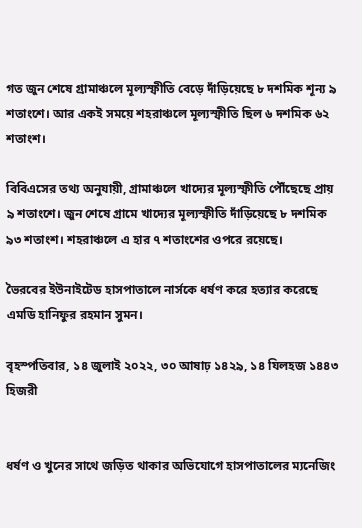গত জুন শেষে গ্রামাঞ্চলে মূল্যস্ফীতি বেড়ে দাঁড়িয়েছে ৮ দশমিক শূন্য ৯ শতাংশে। আর একই সময়ে শহরাঞ্চলে মূল্যস্ফীতি ছিল ৬ দশমিক ৬২ শতাংশ।

বিবিএসের তথ্য অনুযায়ী, গ্রামাঞ্চলে খাদ্যের মূল্যস্ফীতি পৌঁছেছে প্রায় ৯ শতাংশে। জুন শেষে গ্রামে খাদ্যের মূল্যস্ফীতি দাঁড়িয়েছে ৮ দশমিক ৯৩ শতাংশ। শহরাঞ্চলে এ হার ৭ শতাংশের ওপরে রয়েছে।

ভৈরবের ইউনাইটেড হাসপাতালে নার্সকে ধর্ষণ করে হত্যার করেছে এমডি হানিফুর রহমান সুমন।

বৃহস্পতিবার, ১৪ জুলাই ২০২২, ৩০ আষাঢ় ১৪২৯, ১৪ যিলহজ ১৪৪৩ হিজরী


ধর্ষণ ও খুনের সাথে জড়িত থাকার অভিযোগে হাসপাতালের ম্যনেজিং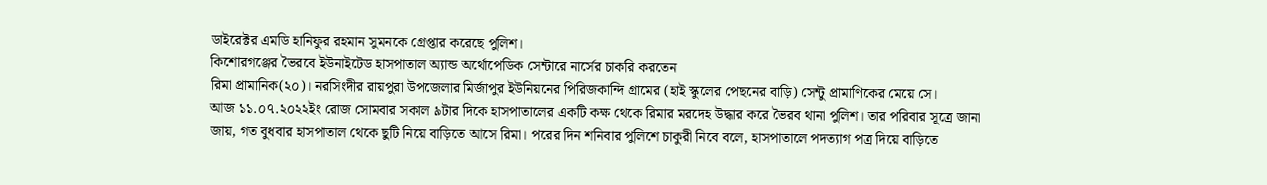ডাইরেক্টর এমডি হানিফুর রহমান সুমনকে গ্রেপ্তার করেছে পুলিশ।
কিশোরগঞ্জের ভৈরবে ইউনাইটেড হাসপাতাল অ্যান্ড অর্থোপেডিক সেন্টারে নার্সের চাকরি করতেন
রিমা প্রামানিক(২০)। নরসিংদীর রায়পুরা উপজেলার মির্জাপুর ইউনিয়নের পিরিজকান্দি গ্রামের (হাই স্কুলের পেছনের বাড়ি) সেন্টু প্রামাণিকের মেয়ে সে।
আজ ১১.০৭.২০২২ইং রোজ সোমবার সকাল ৯টার দিকে হাসপাতালের একটি কক্ষ থেকে রিমার মরদেহ উদ্ধার করে ভৈরব থানা পুলিশ। তার পরিবার সূত্রে জানা জায়, গত বুধবার হাসপাতাল থেকে ছুটি নিয়ে বাড়িতে আসে রিমা। পরের দিন শনিবার পুলিশে চাকুরী নিবে বলে, হাসপাতালে পদত্যাগ পত্র দিয়ে বাড়িতে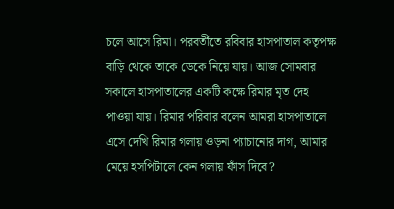চলে আসে রিমা। পরবর্তীতে রবিবার হাসপাতাল কতৃপক্ষ বাড়ি থেকে তাকে ডেকে নিয়ে যায়। আজ সোমবার সকালে হাসপাতালের একটি কক্ষে রিমার মৃত দেহ পাওয়া যায়। রিমার পরিবার বলেন আমরা হাসপাতালে এসে দেখি রিমার গলায় ওড়না প্যাচানোর দাগ, আমার মেয়ে হসপিটালে কেন গলায় ফাঁস দিবে?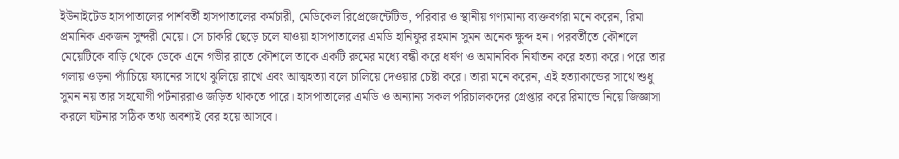ইউনাইটেড হাসপাতালের পার্শবর্তী হাসপাতালের কর্মচারী, মেডিকেল রিপ্রেজেন্টেটিভ, পরিবার ও স্থানীয় গণ্যমান্য ব্যক্তবর্গরা মনে করেন, রিমা প্রমানিক একজন সুন্দরী মেয়ে। সে চাকরি ছেড়ে চলে যাওয়া হাসপাতালের এমডি হানিফুর রহমান সুমন অনেক ক্ষুব্দ হন। পরবর্তীতে কৌশলে মেয়েটিকে বাড়ি থেকে ডেকে এনে গভীর রাতে কৌশলে তাকে একটি রুমের মধ্যে বন্ধী করে ধর্ষণ ও অমানবিক নির্যাতন করে হত্যা করে। পরে তার গলায় ওড়না প্যাঁচিয়ে ফ্যানের সাথে ঝুলিয়ে রাখে এবং আত্মহত্যা বলে চালিয়ে দেওয়ার চেষ্টা করে। তারা মনে করেন, এই হত্যাকান্ডের সাথে শুধু সুমন নয় তার সহযোগী পর্টনাররাও জড়িত থাকতে পারে। হাসপাতালের এমডি ও অন্যান্য সকল পরিচালকদের গ্রেপ্তার করে রিমান্ডে নিয়ে জিজ্ঞাসা করলে ঘটনার সঠিক তথ্য অবশ্যই বের হয়ে আসবে।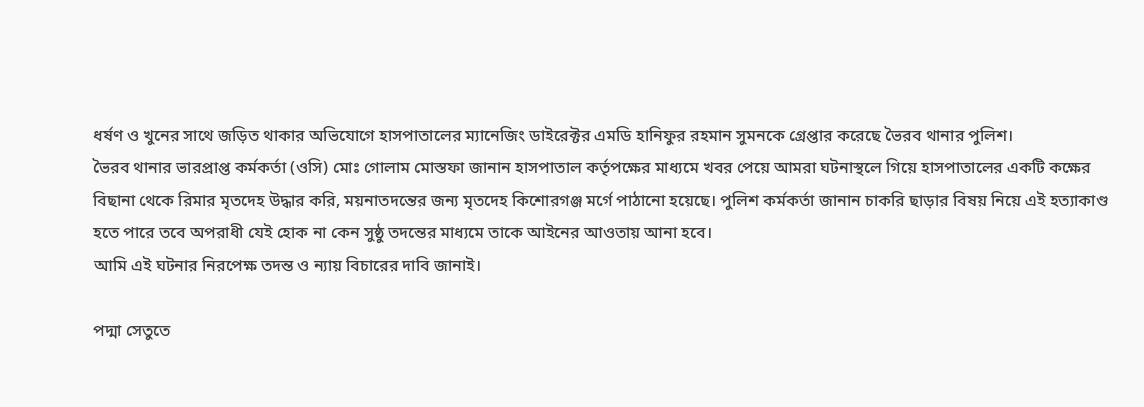ধর্ষণ ও খুনের সাথে জড়িত থাকার অভিযোগে হাসপাতালের ম্যানেজিং ডাইরেক্টর এমডি হানিফুর রহমান সুমনকে গ্রেপ্তার করেছে ভৈরব থানার পুলিশ।
ভৈরব থানার ভারপ্রাপ্ত কর্মকর্তা (ওসি) মোঃ গোলাম মোস্তফা জানান হাসপাতাল কর্তৃপক্ষের মাধ্যমে খবর পেয়ে আমরা ঘটনাস্থলে গিয়ে হাসপাতালের একটি কক্ষের বিছানা থেকে রিমার মৃতদেহ উদ্ধার করি, ময়নাতদন্তের জন্য মৃতদেহ কিশোরগঞ্জ মর্গে পাঠানো হয়েছে। পুলিশ কর্মকর্তা জানান চাকরি ছাড়ার বিষয় নিয়ে এই হত্যাকাণ্ড হতে পারে তবে অপরাধী যেই হোক না কেন সুষ্ঠু তদন্তের মাধ্যমে তাকে আইনের আওতায় আনা হবে।
আমি এই ঘটনার নিরপেক্ষ তদন্ত ও ন্যায় বিচারের দাবি জানাই।

পদ্মা সেতুতে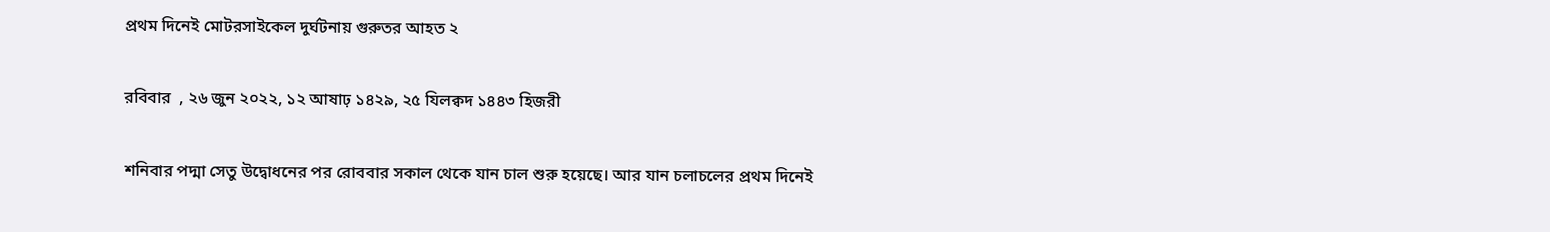প্রথম দিনেই মোটরসাইকেল দুর্ঘটনায় গুরুতর আহত ২

রবিবার  , ২৬ জুন ২০২২, ১২ আষাঢ় ১৪২৯, ২৫ যিলক্বদ ১৪৪৩ হিজরী

শনিবার পদ্মা সেতু উদ্বোধনের পর রোববার সকাল থেকে যান চাল শুরু হয়েছে। আর যান চলাচলের প্রথম দিনেই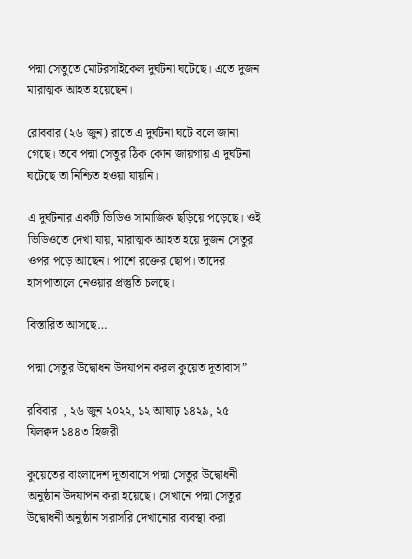পদ্মা সেতুতে মোটরসাইকেল দুর্ঘটনা ঘটেছে। এতে দুজন মারাত্মক আহত হয়েছেন।

রোববার (২৬ জুন) রাতে এ দুর্ঘটনা ঘটে বলে জানা গেছে। তবে পদ্মা সেতুর ঠিক কোন জায়গায় এ দুর্ঘটনা ঘটেছে তা নিশ্চিত হওয়া যায়নি।

এ দুর্ঘটনার একটি ভিডিও সামাজিক ছড়িয়ে পড়েছে। ওই ভিডিওতে দেখা যায়, মারাত্মক আহত হয়ে দুজন সেতুর ওপর পড়ে আছেন। পাশে রক্তের ছোপ। তাদের হাসপাতালে নেওয়ার প্রস্তুতি চলছে।

বিস্তারিত আসছে…

পদ্মা সেতুর উদ্বোধন উদযাপন করল কুয়েত দূতাবাস”

রবিবার  , ২৬ জুন ২০২২, ১২ আষাঢ় ১৪২৯, ২৫ যিলক্বদ ১৪৪৩ হিজরী

কুয়েতের বাংলাদেশ দূতাবাসে পদ্মা সেতুর উদ্বোধনী অনুষ্ঠান উদযাপন করা হয়েছে। সেখানে পদ্মা সেতুর উদ্বোধনী অনুষ্ঠান সরাসরি দেখানোর ব্যবস্থা করা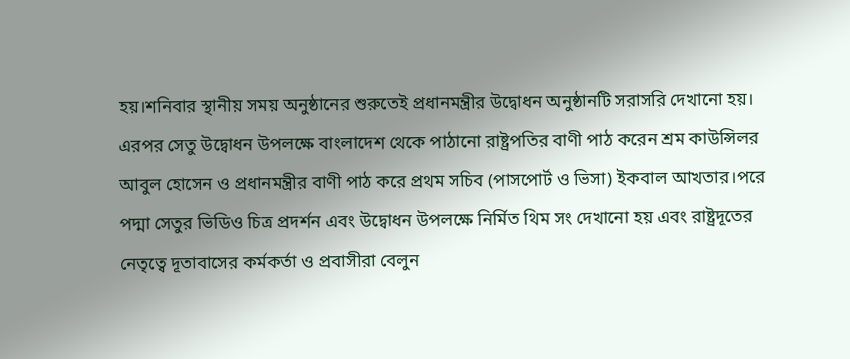হয়।শনিবার স্থানীয় সময় অনুষ্ঠানের শুরুতেই প্রধানমন্ত্রীর উদ্বোধন অনুষ্ঠানটি সরাসরি দেখানো হয়। এরপর সেতু উদ্বোধন উপলক্ষে বাংলাদেশ থেকে পাঠানো রাষ্ট্রপতির বাণী পাঠ করেন শ্রম কাউন্সিলর আবুল হোসেন ও প্রধানমন্ত্রীর বাণী পাঠ করে প্রথম সচিব (পাসপোর্ট ও ভিসা) ইকবাল আখতার।পরে পদ্মা সেতুর ভিডিও চিত্র প্রদর্শন এবং উদ্বোধন উপলক্ষে নির্মিত থিম সং দেখানো হয় এবং রাষ্ট্রদূতের নেতৃত্বে দূতাবাসের কর্মকর্তা ও প্রবাসীরা বেলুন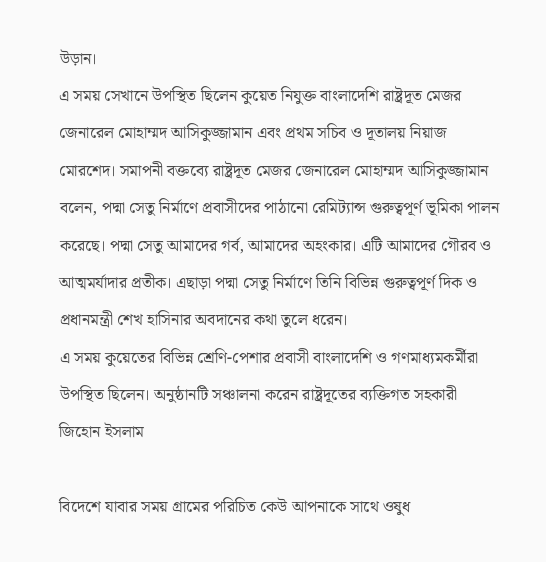উড়ান।
এ সময় সেখানে উপস্থিত ছিলেন কুয়েত নিযুক্ত বাংলাদেশি রাষ্ট্রদূত মেজর জেনারেল মোহাম্মদ আসিকুজ্জামান এবং প্রথম সচিব ও দূতালয় নিয়াজ মোরশেদ। সমাপনী বক্তব্যে রাষ্ট্রদূত মেজর জেনারেল মোহাম্মদ আসিকুজ্জামান বলেন, পদ্মা সেতু নির্মাণে প্রবাসীদের পাঠানো রেমিট্যান্স গুরুত্বপূর্ণ ভূমিকা পালন করেছে। পদ্মা সেতু আমাদের গর্ব, আমাদের অহংকার। এটি আমাদের গৌরব ও আত্মমর্যাদার প্রতীক। এছাড়া পদ্মা সেতু নির্মাণে তিনি বিভিন্ন গুরুত্বপূর্ণ দিক ও প্রধানমন্ত্রী শেখ হাসিনার অবদানের কথা তুলে ধরেন।
এ সময় কুয়েতের বিভিন্ন শ্রেণি-পেশার প্রবাসী বাংলাদেশি ও গণমাধ্যমকর্মীরা উপস্থিত ছিলেন। অনুষ্ঠানটি সঞ্চালনা করেন রাষ্ট্রদূতের ব্যক্তিগত সহকারী জিহোন ইসলাম

বিদেশে যাবার সময় গ্রামের পরিচিত কেউ আপনাকে সাথে ওষুধ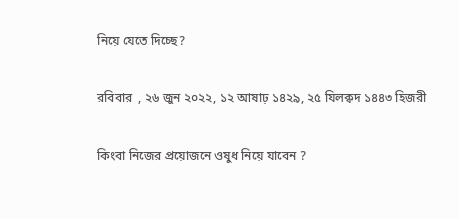নিয়ে যেতে দিচ্ছে?

রবিবার  , ২৬ জুন ২০২২, ১২ আষাঢ় ১৪২৯, ২৫ যিলক্বদ ১৪৪৩ হিজরী

কিংবা নিজের প্রয়োজনে ওষুধ নিয়ে যাবেন ?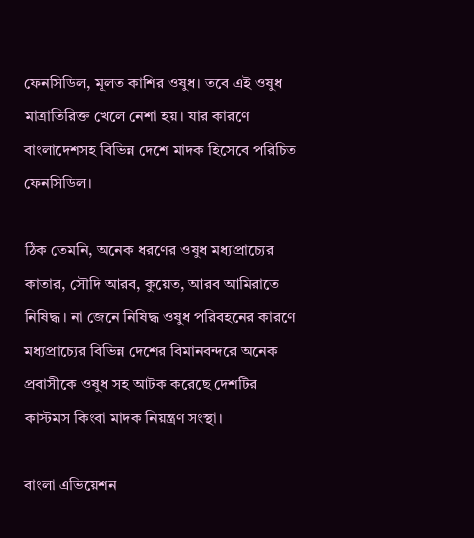ফেনসিডিল, মূলত কাশির ওষুধ। তবে এই ওষুধ মাত্রাতিরিক্ত খেলে নেশা হয়। যার কারণে বাংলাদেশসহ বিভিন্ন দেশে মাদক হিসেবে পরিচিত ফেনসিডিল।

ঠিক তেমনি, অনেক ধরণের ওষুধ মধ্যপ্রাচ্যের কাতার, সৌদি আরব, কুয়েত, আরব আমিরাতে নিষিদ্ধ। না জেনে নিষিদ্ধ ওষুধ পরিবহনের কারণে মধ্যপ্রাচ্যের বিভিন্ন দেশের বিমানবন্দরে অনেক প্রবাসীকে ওষুধ সহ আটক করেছে দেশটির কাস্টমস কিংবা মাদক নিয়ন্ত্রণ সংস্থা।

বাংলা এভিয়েশন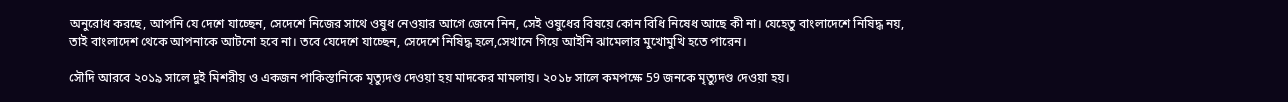অনুরোধ করছে, আপনি যে দেশে যাচ্ছেন, সেদেশে নিজের সাথে ওষুধ নেওয়ার আগে জেনে নিন, সেই ওষুধের বিষয়ে কোন বিধি নিষেধ আছে কী না। যেহেতু বাংলাদেশে নিষিদ্ধ নয়, তাই বাংলাদেশ থেকে আপনাকে আটনো হবে না। তবে যেদেশে যাচ্ছেন, সেদেশে নিষিদ্ধ হলে,সেখানে গিয়ে আইনি ঝামেলার মুখোমুখি হতে পারেন।

সৌদি আরবে ২০১৯ সালে দুই মিশরীয় ও একজন পাকিস্তানিকে মৃত্যুদণ্ড দেওয়া হয় মাদকের মামলায়। ২০১৮ সালে কমপক্ষে 59 জনকে মৃত্যুদণ্ড দেওয়া হয়।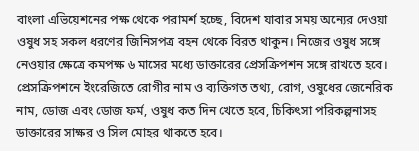বাংলা এভিয়েশনের পক্ষ থেকে পরামর্শ হচ্ছে, বিদেশ যাবার সময় অন্যের দেওয়া ওষুধ সহ সকল ধরণের জিনিসপত্র বহন থেকে বিরত থাকুন। নিজের ওষুধ সঙ্গে নেওয়ার ক্ষেত্রে কমপক্ষ ৬ মাসের মধ্যে ডাক্তারের প্রেসক্রিপশন সঙ্গে রাখতে হবে। প্রেসক্রিপশনে ইংরেজিতে রোগীর নাম ও ব্যক্তিগত তথ্য, রোগ, ওষুধের জেনেরিক নাম, ডোজ এবং ডোজ ফর্ম, ওষুধ কত দিন খেতে হবে, চিকিৎসা পরিকল্পনাসহ ডাক্তারের সাক্ষর ও সিল মোহর থাকতে হবে।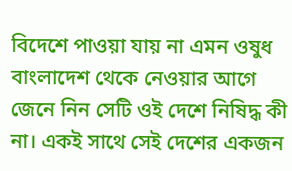বিদেশে পাওয়া যায় না এমন ওষুধ বাংলাদেশ থেকে নেওয়ার আগে জেনে নিন সেটি ওই দেশে নিষিদ্ধ কী না। একই সাথে সেই দেশের একজন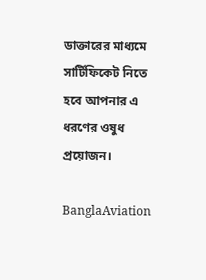ডাক্তারের মাধ্যমে সার্টিফিকেট নিতে হবে আপনার এ ধরণের ওষুধ প্রয়োজন।

BanglaAviation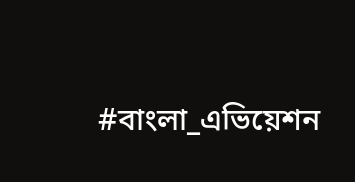#বাংলা_এভিয়েশন